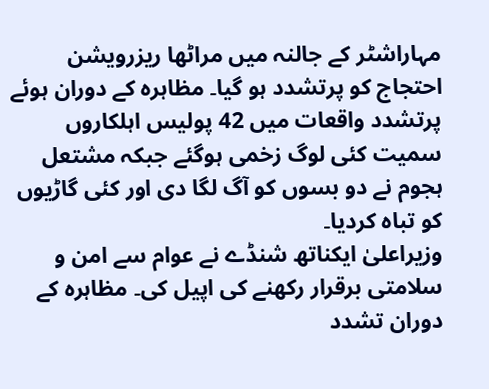مہاراشٹر کے جالنہ میں مراٹھا ریزرویشن احتجاج کو پرتشدد ہو گیا۔ مظاہرہ کے دوران ہوئے پرتشدد واقعات میں 42 پولیس اہلکاروں سمیت کئی لوگ زخمی ہوگئے جبکہ مشتعل ہجوم نے دو بسوں کو آگ لگا دی اور کئی گاڑیوں کو تباہ کردیا۔
وزیراعلیٰ ایکناتھ شنڈے نے عوام سے امن و سلامتی برقرار رکھنے کی اپیل کی۔ مظاہرہ کے دوران تشدد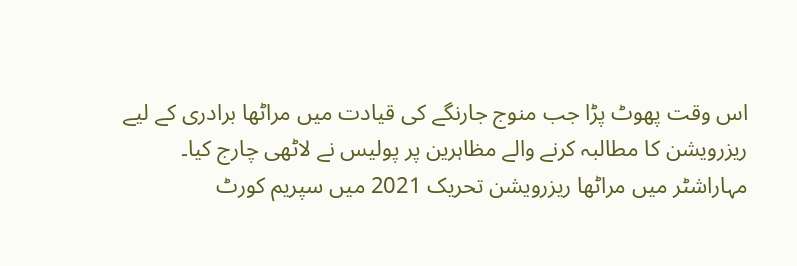اس وقت پھوٹ پڑا جب منوج جارنگے کی قیادت میں مراٹھا برادری کے لیے ریزرویشن کا مطالبہ کرنے والے مظاہرین پر پولیس نے لاٹھی چارج کیا۔
مہاراشٹر میں مراٹھا ریزرویشن تحریک 2021 میں سپریم کورٹ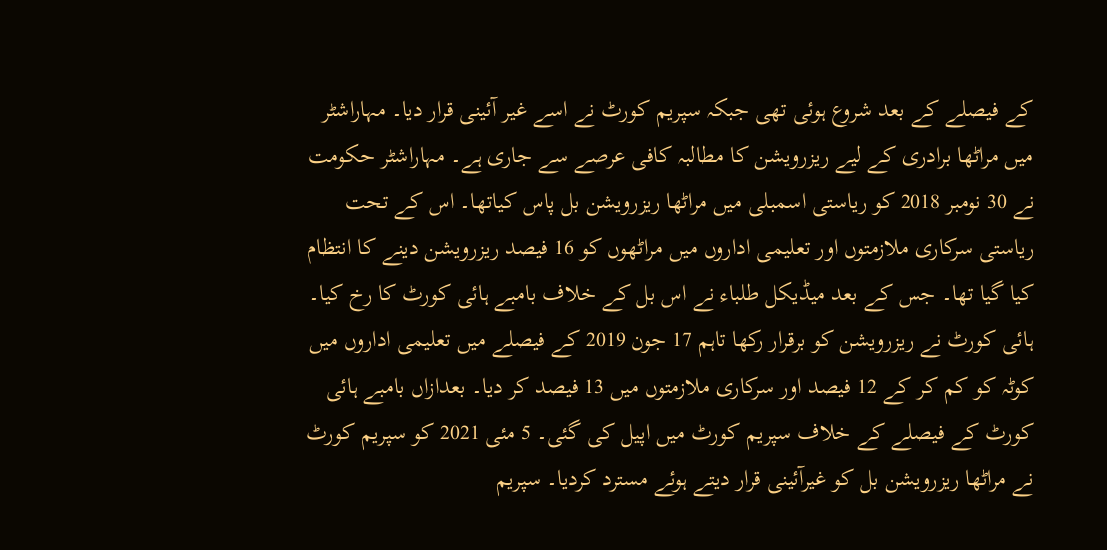کے فیصلے کے بعد شروع ہوئی تھی جبکہ سپریم کورٹ نے اسے غیر آئینی قرار دیا۔ مہاراشٹر میں مراٹھا برادری کے لیے ریزرویشن کا مطالبہ کافی عرصے سے جاری ہے۔ مہاراشٹر حکومت نے 30 نومبر 2018 کو ریاستی اسمبلی میں مراٹھا ریزرویشن بل پاس کیاتھا۔ اس کے تحت ریاستی سرکاری ملازمتوں اور تعلیمی اداروں میں مراٹھوں کو 16 فیصد ریزرویشن دینے کا انتظام کیا گیا تھا۔ جس کے بعد میڈیکل طلباء نے اس بل کے خلاف بامبے ہائی کورٹ کا رخ کیا۔ ہائی کورٹ نے ریزرویشن کو برقرار رکھا تاہم 17 جون 2019 کے فیصلے میں تعلیمی اداروں میں کوٹہ کو کم کر کے 12 فیصد اور سرکاری ملازمتوں میں 13 فیصد کر دیا۔ بعدازاں بامبے ہائی کورٹ کے فیصلے کے خلاف سپریم کورٹ میں اپیل کی گئی۔ 5 مئی 2021 کو سپریم کورٹ نے مراٹھا ریزرویشن بل کو غیرآئینی قرار دیتے ہوئے مسترد کردیا۔ سپریم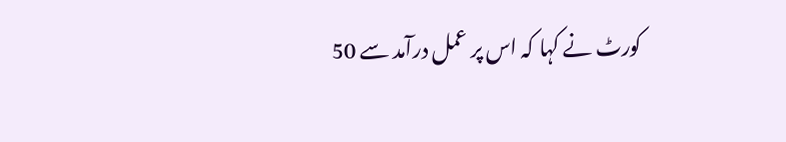کورٹ نے کہا کہ اس پر عمل درآمد سے 50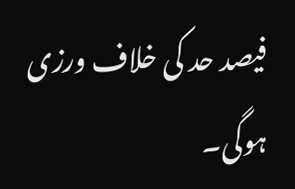فیصد حد کی خلاف ورزی ہوگی۔